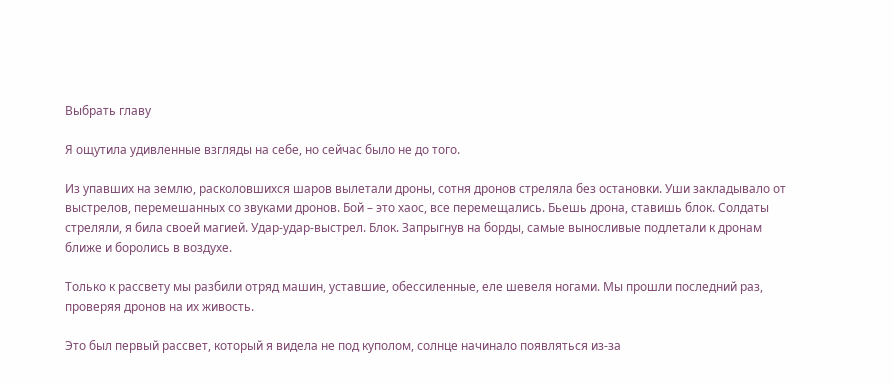Выбрать главу

Я ощутила удивленные взгляды на себе, но сейчас было не до того.

Из упавших на землю, расколовшихся шаров вылетали дроны, сотня дронов стреляла без остановки. Уши закладывало от выстрелов, перемешанных со звуками дронов. Бой – это хаос, все перемещались. Бьешь дрона, ставишь блок. Солдаты стреляли, я била своей магией. Удар-удар-выстрел. Блок. Запрыгнув на борды, самые выносливые подлетали к дронам ближе и боролись в воздухе.

Только к рассвету мы разбили отряд машин, уставшие, обессиленные, еле шевеля ногами. Мы прошли последний раз, проверяя дронов на их живость.

Это был первый рассвет, который я видела не под куполом, солнце начинало появляться из-за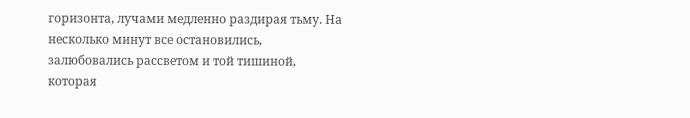горизонта, лучами медленно раздирая тьму. На несколько минут все остановились, залюбовались рассветом и той тишиной, которая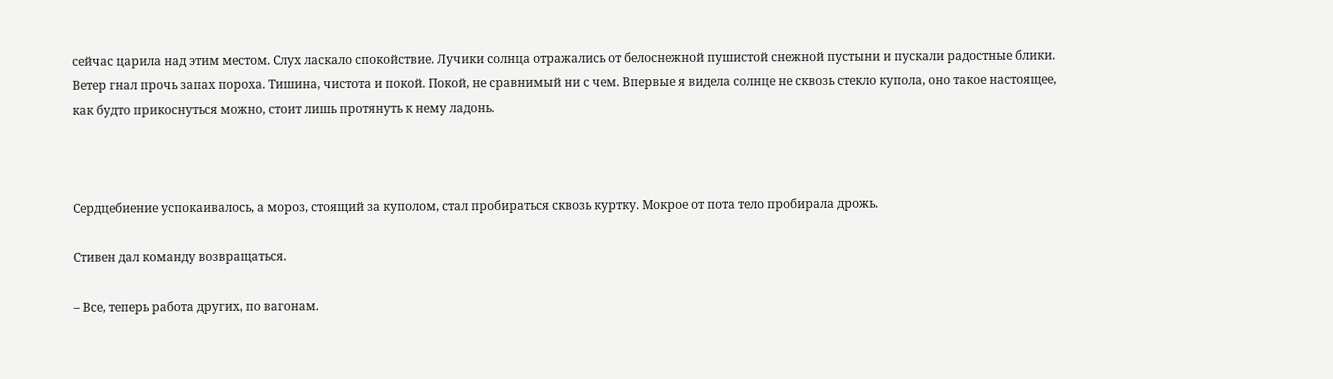сейчас царила над этим местом. Слух ласкало спокойствие. Лучики солнца отражались от белоснежной пушистой снежной пустыни и пускали радостные блики. Ветер гнал прочь запах пороха. Тишина, чистота и покой. Покой, не сравнимый ни с чем. Впервые я видела солнце не сквозь стекло купола, оно такое настоящее, как будто прикоснуться можно, стоит лишь протянуть к нему ладонь.



Сердцебиение успокаивалось, а мороз, стоящий за куполом, стал пробираться сквозь куртку. Мокрое от пота тело пробирала дрожь.

Стивен дал команду возвращаться.

– Все, теперь работа других, по вагонам.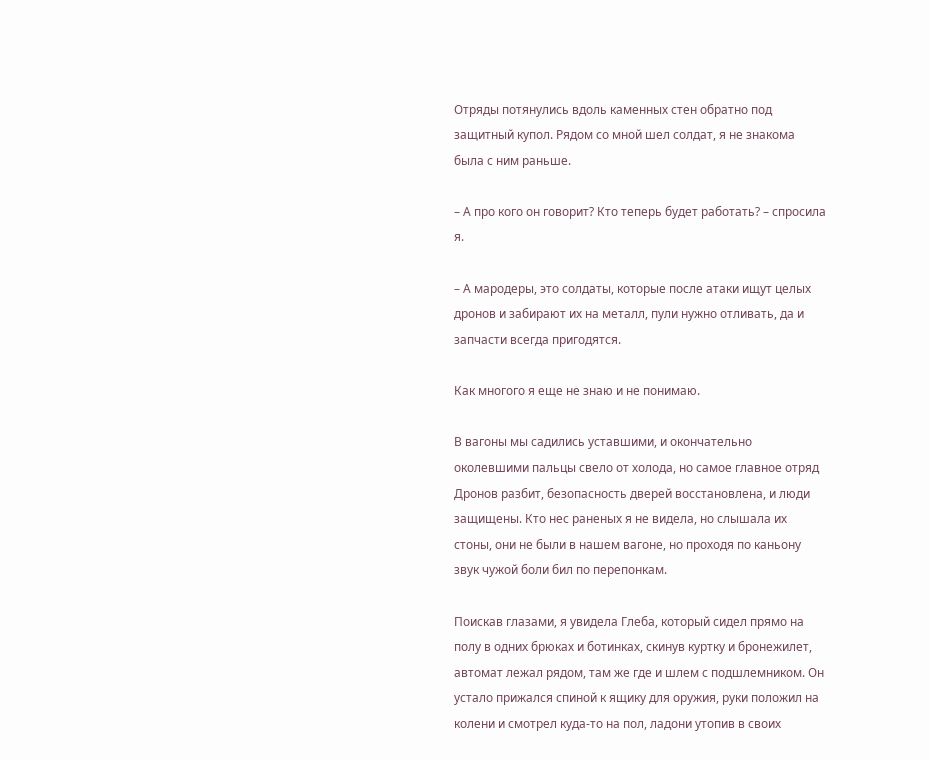Отряды потянулись вдоль каменных стен обратно под защитный купол. Рядом со мной шел солдат, я не знакома была с ним раньше.

– А про кого он говорит? Кто теперь будет работать? – спросила я.

– А мародеры, это солдаты, которые после атаки ищут целых дронов и забирают их на металл, пули нужно отливать, да и запчасти всегда пригодятся.

Как многого я еще не знаю и не понимаю.

В вагоны мы садились уставшими, и окончательно околевшими пальцы свело от холода, но самое главное отряд Дронов разбит, безопасность дверей восстановлена, и люди защищены. Кто нес раненых я не видела, но слышала их стоны, они не были в нашем вагоне, но проходя по каньону звук чужой боли бил по перепонкам.

Поискав глазами, я увидела Глеба, который сидел прямо на полу в одних брюках и ботинках, скинув куртку и бронежилет, автомат лежал рядом, там же где и шлем с подшлемником. Он устало прижался спиной к ящику для оружия, руки положил на колени и смотрел куда-то на пол, ладони утопив в своих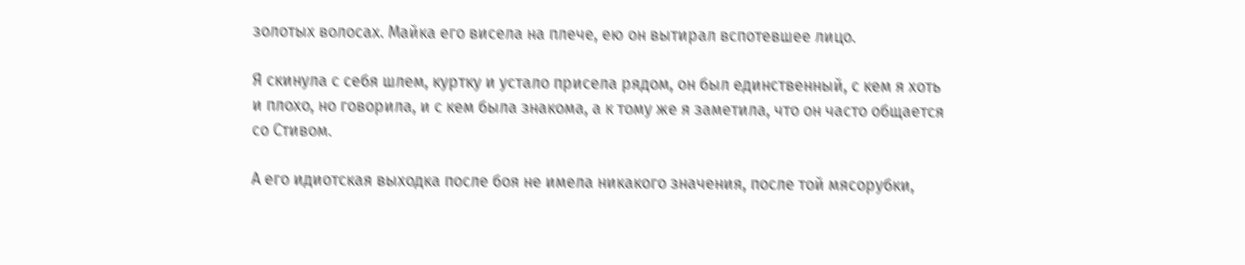золотых волосах. Майка его висела на плече, ею он вытирал вспотевшее лицо.

Я скинула с себя шлем, куртку и устало присела рядом, он был единственный, с кем я хоть и плохо, но говорила, и с кем была знакома, а к тому же я заметила, что он часто общается со Стивом.

А его идиотская выходка после боя не имела никакого значения, после той мясорубки,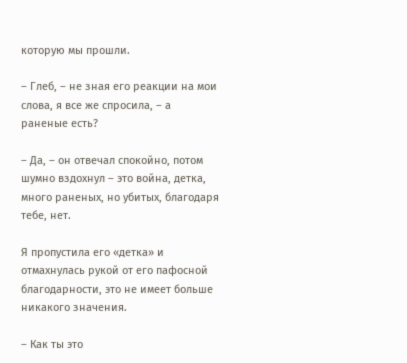которую мы прошли.

– Глеб, – не зная его реакции на мои слова, я все же спросила, – а раненые есть?

– Да, – он отвечал спокойно, потом шумно вздохнул – это война, детка, много раненых, но убитых, благодаря тебе, нет.

Я пропустила его «детка» и отмахнулась рукой от его пафосной благодарности, это не имеет больше никакого значения.

– Как ты это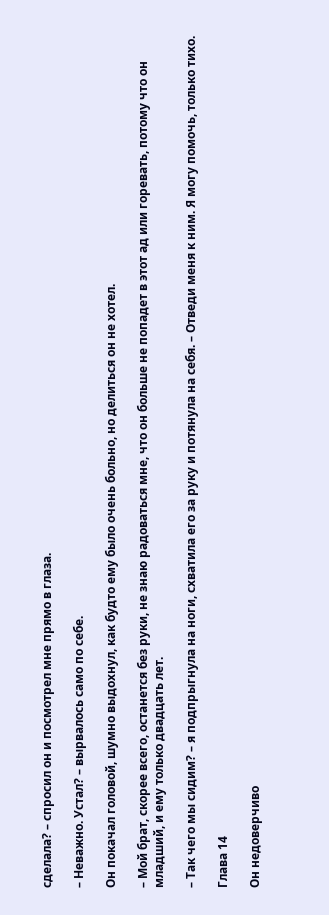сделала? – спросил он и посмотрел мне прямо в глаза.

– Неважно. Устал? – вырвалось само по себе.

Он покачал головой, шумно выдохнул, как будто ему было очень больно, но делиться он не хотел.

– Мой брат, скорее всего, останется без руки, не знаю радоваться мне, что он больше не попадет в этот ад или горевать, потому что он младший, и ему только двадцать лет.

– Так чего мы сидим? – я подпрыгнула на ноги, схватила его за руку и потянула на себя. – Отведи меня к ним. Я могу помочь, только тихо.

Глава 14

Он недоверчиво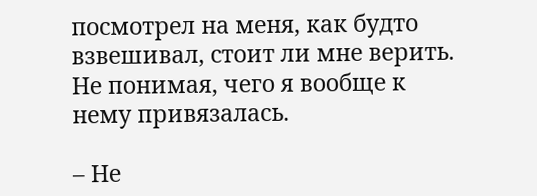посмотрел на меня, как будто взвешивал, стоит ли мне верить. Не понимая, чего я вообще к нему привязалась.

– Не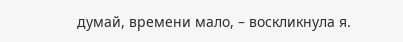думай, времени мало, – воскликнула я.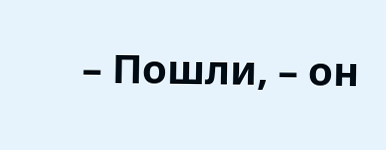– Пошли, – он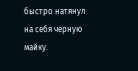быстро натянул на себя черную майку.